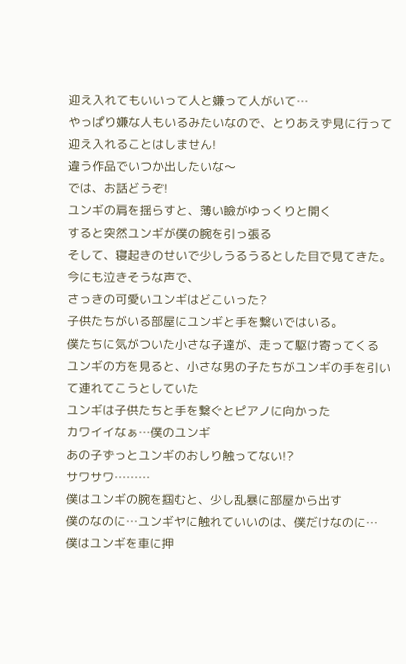迎え入れてもいいって人と嫌って人がいて…
やっぱり嫌な人もいるみたいなので、とりあえず見に行って迎え入れることはしません!
違う作品でいつか出したいな〜
では、お話どうぞ!
ユンギの肩を揺らすと、薄い瞼がゆっくりと開く
すると突然ユンギが僕の腕を引っ張る
そして、寝起きのせいで少しうるうるとした目で見てきた。今にも泣きそうな声で、
さっきの可愛いユンギはどこいった?
子供たちがいる部屋にユンギと手を繋いではいる。
僕たちに気がついた小さな子達が、走って駆け寄ってくる
ユンギの方を見ると、小さな男の子たちがユンギの手を引いて連れてこうとしていた
ユンギは子供たちと手を繋ぐとピアノに向かった
カワイイなぁ…僕のユンギ
あの子ずっとユンギのおしり触ってない!?
サワサワ………
僕はユンギの腕を掴むと、少し乱暴に部屋から出す
僕のなのに…ユンギヤに触れていいのは、僕だけなのに…
僕はユンギを車に押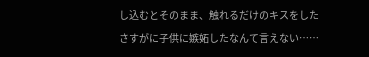し込むとそのまま、触れるだけのキスをした
さすがに子供に嫉妬したなんて言えない……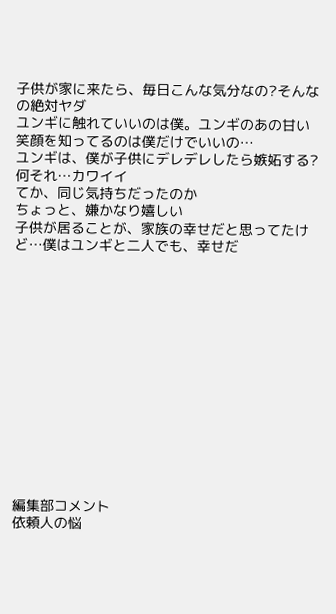子供が家に来たら、毎日こんな気分なの?そんなの絶対ヤダ
ユンギに触れていいのは僕。ユンギのあの甘い笑顔を知ってるのは僕だけでいいの…
ユンギは、僕が子供にデレデレしたら嫉妬する?何それ…カワイイ
てか、同じ気持ちだったのか
ちょっと、嫌かなり嬉しい
子供が居ることが、家族の幸せだと思ってたけど…僕はユンギと二人でも、幸せだ














編集部コメント
依頼人の悩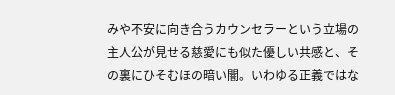みや不安に向き合うカウンセラーという立場の主人公が見せる慈愛にも似た優しい共感と、その裏にひそむほの暗い闇。いわゆる正義ではな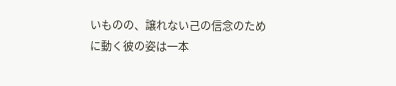いものの、譲れない己の信念のために動く彼の姿は一本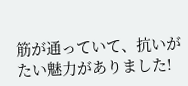筋が通っていて、抗いがたい魅力がありました!